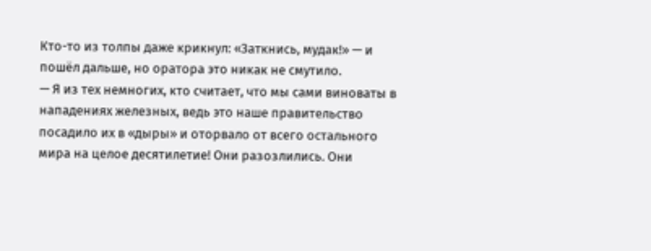Кто-то из толпы даже крикнул: «Заткнись, мудак!» — и пошёл дальше, но оратора это никак не смутило.
— Я из тех немногих, кто считает, что мы сами виноваты в нападениях железных, ведь это наше правительство посадило их в «дыры» и оторвало от всего остального мира на целое десятилетие! Они разозлились. Они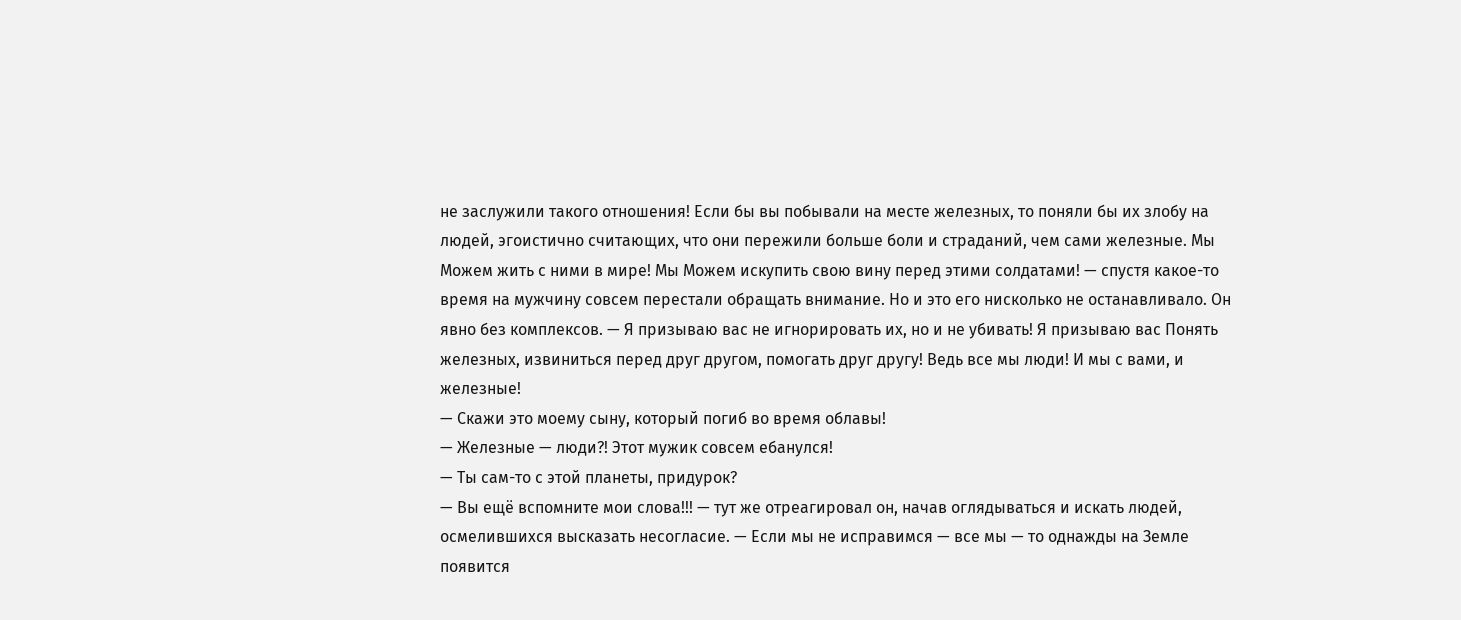не заслужили такого отношения! Если бы вы побывали на месте железных, то поняли бы их злобу на людей, эгоистично считающих, что они пережили больше боли и страданий, чем сами железные. Мы Можем жить с ними в мире! Мы Можем искупить свою вину перед этими солдатами! — спустя какое-то время на мужчину совсем перестали обращать внимание. Но и это его нисколько не останавливало. Он явно без комплексов. — Я призываю вас не игнорировать их, но и не убивать! Я призываю вас Понять железных, извиниться перед друг другом, помогать друг другу! Ведь все мы люди! И мы с вами, и железные!
— Скажи это моему сыну, который погиб во время облавы!
— Железные — люди?! Этот мужик совсем ебанулся!
— Ты сам-то с этой планеты, придурок?
— Вы ещё вспомните мои слова!!! — тут же отреагировал он, начав оглядываться и искать людей, осмелившихся высказать несогласие. — Если мы не исправимся — все мы — то однажды на Земле появится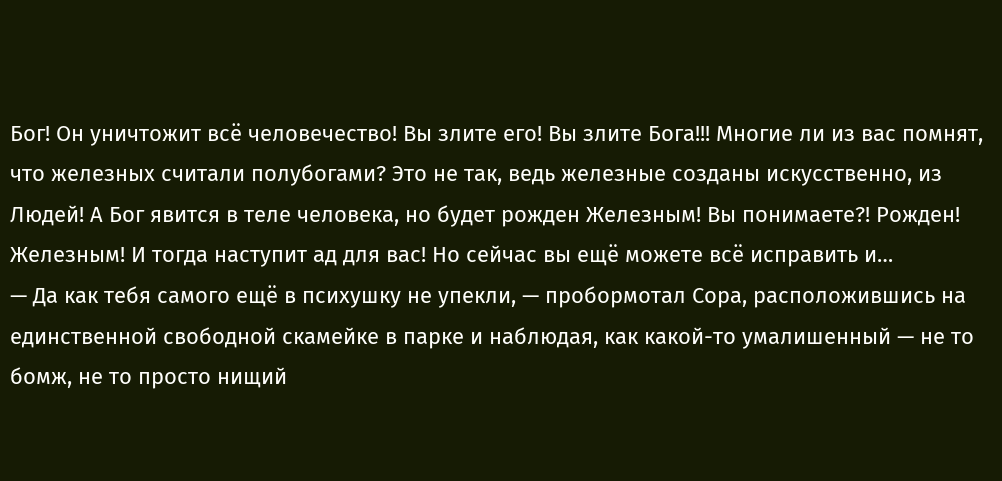Бог! Он уничтожит всё человечество! Вы злите его! Вы злите Бога!!! Многие ли из вас помнят, что железных считали полубогами? Это не так, ведь железные созданы искусственно, из Людей! А Бог явится в теле человека, но будет рожден Железным! Вы понимаете?! Рожден! Железным! И тогда наступит ад для вас! Но сейчас вы ещё можете всё исправить и…
— Да как тебя самого ещё в психушку не упекли, — пробормотал Сора, расположившись на единственной свободной скамейке в парке и наблюдая, как какой-то умалишенный — не то бомж, не то просто нищий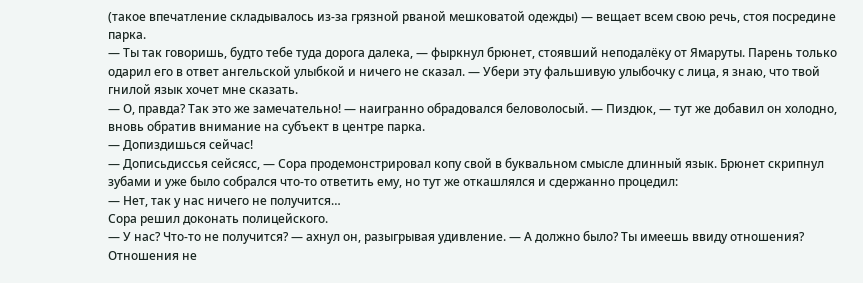(такое впечатление складывалось из-за грязной рваной мешковатой одежды) — вещает всем свою речь, стоя посредине парка.
— Ты так говоришь, будто тебе туда дорога далека, — фыркнул брюнет, стоявший неподалёку от Ямаруты. Парень только одарил его в ответ ангельской улыбкой и ничего не сказал. — Убери эту фальшивую улыбочку с лица, я знаю, что твой гнилой язык хочет мне сказать.
— О, правда? Так это же замечательно! — наигранно обрадовался беловолосый. — Пиздюк, — тут же добавил он холодно, вновь обратив внимание на субъект в центре парка.
— Допиздишься сейчас!
— Дописьдиссья сейсясс, — Сора продемонстрировал копу свой в буквальном смысле длинный язык. Брюнет скрипнул зубами и уже было собрался что-то ответить ему, но тут же откашлялся и сдержанно процедил:
— Нет, так у нас ничего не получится…
Сора решил доконать полицейского.
— У нас? Что-то не получится? — ахнул он, разыгрывая удивление. — А должно было? Ты имеешь ввиду отношения? Отношения не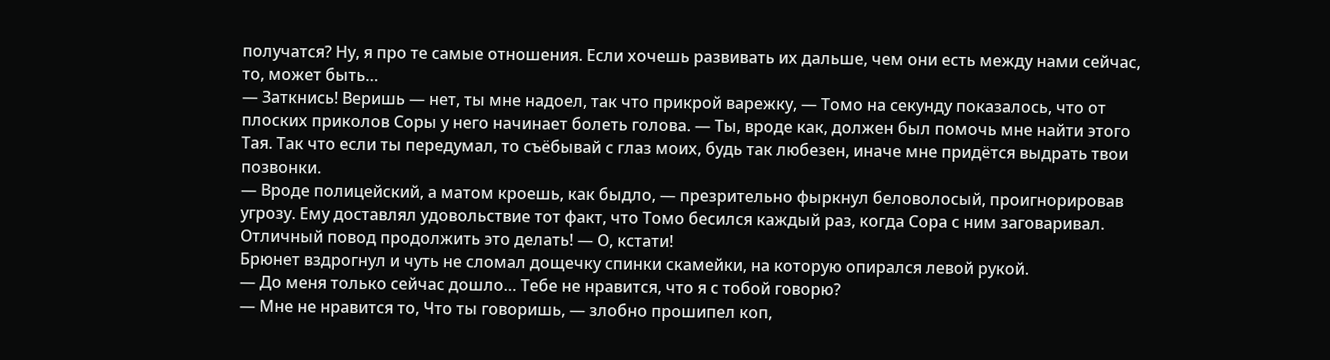получатся? Ну, я про те самые отношения. Если хочешь развивать их дальше, чем они есть между нами сейчас, то, может быть…
— Заткнись! Веришь — нет, ты мне надоел, так что прикрой варежку, — Томо на секунду показалось, что от плоских приколов Соры у него начинает болеть голова. — Ты, вроде как, должен был помочь мне найти этого Тая. Так что если ты передумал, то съёбывай с глаз моих, будь так любезен, иначе мне придётся выдрать твои позвонки.
— Вроде полицейский, а матом кроешь, как быдло, — презрительно фыркнул беловолосый, проигнорировав угрозу. Ему доставлял удовольствие тот факт, что Томо бесился каждый раз, когда Сора с ним заговаривал. Отличный повод продолжить это делать! — О, кстати!
Брюнет вздрогнул и чуть не сломал дощечку спинки скамейки, на которую опирался левой рукой.
— До меня только сейчас дошло… Тебе не нравится, что я с тобой говорю?
— Мне не нравится то, Что ты говоришь, — злобно прошипел коп,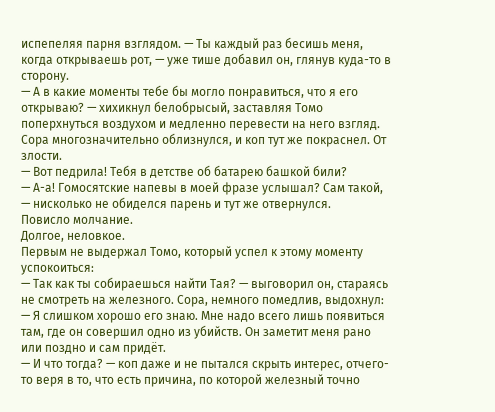испепеляя парня взглядом. — Ты каждый раз бесишь меня, когда открываешь рот, — уже тише добавил он, глянув куда-то в сторону.
— А в какие моменты тебе бы могло понравиться, что я его открываю? — хихикнул белобрысый, заставляя Томо поперхнуться воздухом и медленно перевести на него взгляд. Сора многозначительно облизнулся, и коп тут же покраснел. От злости.
— Вот педрила! Тебя в детстве об батарею башкой били?
— А-а! Гомосятские напевы в моей фразе услышал? Сам такой, — нисколько не обиделся парень и тут же отвернулся.
Повисло молчание.
Долгое, неловкое.
Первым не выдержал Томо, который успел к этому моменту успокоиться:
— Так как ты собираешься найти Тая? — выговорил он, стараясь не смотреть на железного. Сора, немного помедлив, выдохнул:
— Я слишком хорошо его знаю. Мне надо всего лишь появиться там, где он совершил одно из убийств. Он заметит меня рано или поздно и сам придёт.
— И что тогда? — коп даже и не пытался скрыть интерес, отчего-то веря в то, что есть причина, по которой железный точно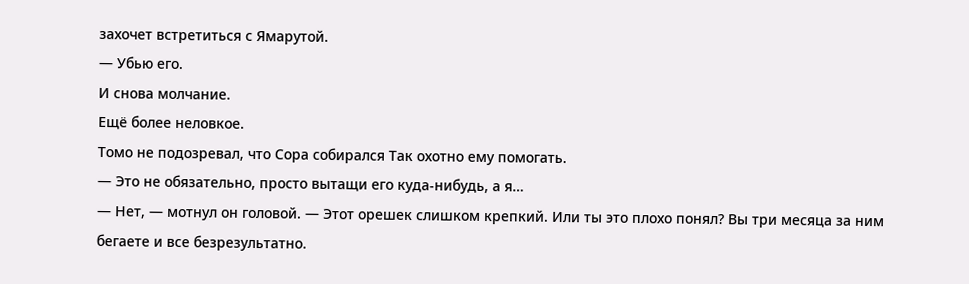захочет встретиться с Ямарутой.
— Убью его.
И снова молчание.
Ещё более неловкое.
Томо не подозревал, что Сора собирался Так охотно ему помогать.
— Это не обязательно, просто вытащи его куда-нибудь, а я…
— Нет, — мотнул он головой. — Этот орешек слишком крепкий. Или ты это плохо понял? Вы три месяца за ним бегаете и все безрезультатно.